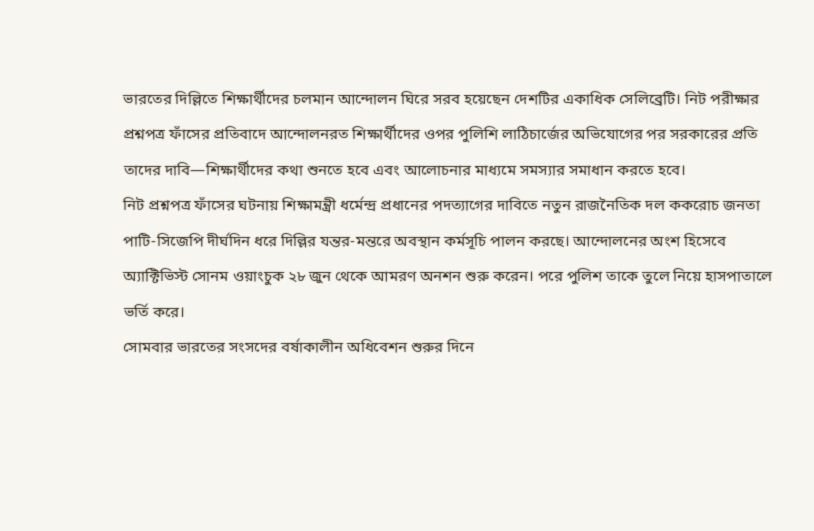ভারতের দিল্লিতে শিক্ষার্থীদের চলমান আন্দোলন ঘিরে সরব হয়েছেন দেশটির একাধিক সেলিব্রেটি। নিট পরীক্ষার প্রশ্নপত্র ফাঁসের প্রতিবাদে আন্দোলনরত শিক্ষার্থীদের ওপর পুলিশি লাঠিচার্জের অভিযোগের পর সরকারের প্রতি তাদের দাবি—শিক্ষার্থীদের কথা শুনতে হবে এবং আলোচনার মাধ্যমে সমস্যার সমাধান করতে হবে।
নিট প্রশ্নপত্র ফাঁসের ঘটনায় শিক্ষামন্ত্রী ধর্মেন্দ্র প্রধানের পদত্যাগের দাবিতে নতুন রাজনৈতিক দল ককরোচ জনতা পাটি-সিজেপি দীর্ঘদিন ধরে দিল্লির যন্তর-মন্তরে অবস্থান কর্মসূচি পালন করছে। আন্দোলনের অংশ হিসেবে অ্যাক্টিভিস্ট সোনম ওয়াংচুক ২৮ জুন থেকে আমরণ অনশন শুরু করেন। পরে পুলিশ তাকে তুলে নিয়ে হাসপাতালে ভর্তি করে।
সোমবার ভারতের সংসদের বর্ষাকালীন অধিবেশন শুরুর দিনে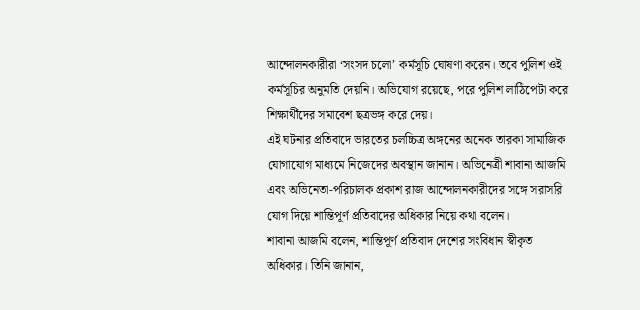আন্দোলনকারীরা ‘সংসদ চলো’ কর্মসূচি ঘোষণা করেন। তবে পুলিশ ওই কর্মসূচির অনুমতি দেয়নি। অভিযোগ রয়েছে, পরে পুলিশ লাঠিপেটা করে শিক্ষার্থীদের সমাবেশ ছত্রভঙ্গ করে দেয়।
এই ঘটনার প্রতিবাদে ভারতের চলচ্চিত্র অঙ্গনের অনেক তারকা সামাজিক যোগাযোগ মাধ্যমে নিজেদের অবস্থান জানান। অভিনেত্রী শাবানা আজমি এবং অভিনেতা-পরিচালক প্রকাশ রাজ আন্দোলনকারীদের সঙ্গে সরাসরি যোগ দিয়ে শান্তিপূর্ণ প্রতিবাদের অধিকার নিয়ে কথা বলেন।
শাবানা আজমি বলেন, শান্তিপূর্ণ প্রতিবাদ দেশের সংবিধান স্বীকৃত অধিকার। তিনি জানান,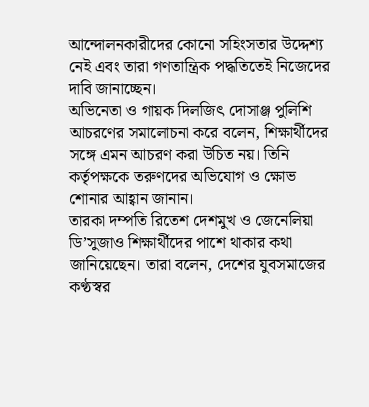আন্দোলনকারীদের কোনো সহিংসতার উদ্দেশ্য নেই এবং তারা গণতান্ত্রিক পদ্ধতিতেই নিজেদের দাবি জানাচ্ছেন।
অভিনেতা ও গায়ক দিলজিৎ দোসাঞ্জ পুলিশি আচরণের সমালোচনা করে বলেন, শিক্ষার্থীদের সঙ্গে এমন আচরণ করা উচিত নয়। তিনি কর্তৃপক্ষকে তরুণদের অভিযোগ ও ক্ষোভ শোনার আহ্বান জানান।
তারকা দম্পতি রিতেশ দেশমুখ ও জেনেলিয়া ডি’সুজাও শিক্ষার্থীদের পাশে থাকার কথা জানিয়েছেন। তারা বলেন, দেশের যুবসমাজের কণ্ঠস্বর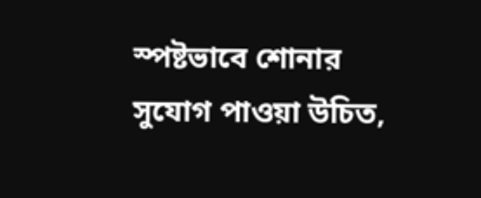স্পষ্টভাবে শোনার সুযোগ পাওয়া উচিত,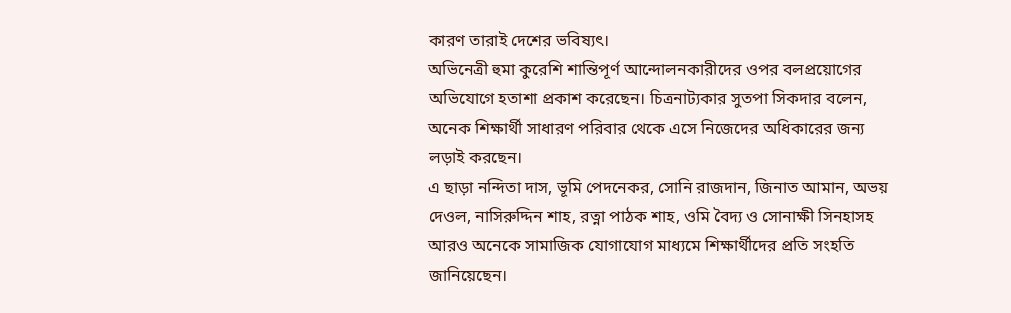কারণ তারাই দেশের ভবিষ্যৎ।
অভিনেত্রী হুমা কুরেশি শান্তিপূর্ণ আন্দোলনকারীদের ওপর বলপ্রয়োগের অভিযোগে হতাশা প্রকাশ করেছেন। চিত্রনাট্যকার সুতপা সিকদার বলেন, অনেক শিক্ষার্থী সাধারণ পরিবার থেকে এসে নিজেদের অধিকারের জন্য লড়াই করছেন।
এ ছাড়া নন্দিতা দাস, ভূমি পেদনেকর, সোনি রাজদান, জিনাত আমান, অভয় দেওল, নাসিরুদ্দিন শাহ, রত্না পাঠক শাহ, ওমি বৈদ্য ও সোনাক্ষী সিনহাসহ আরও অনেকে সামাজিক যোগাযোগ মাধ্যমে শিক্ষার্থীদের প্রতি সংহতি জানিয়েছেন।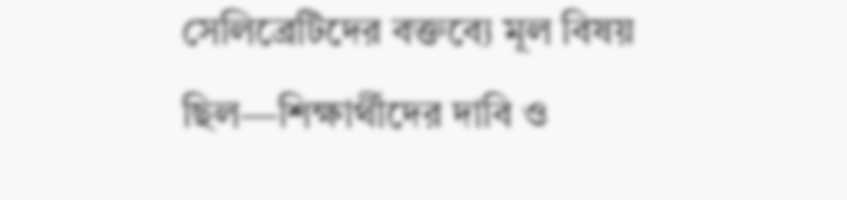সেলিব্রেটিদের বক্তব্যে মূল বিষয় ছিল—শিক্ষার্থীদের দাবি ও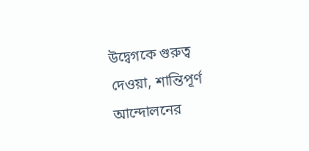উদ্বেগকে গুরুত্ব দেওয়া, শান্তিপূর্ণ আন্দোলনের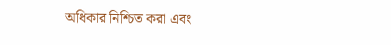অধিকার নিশ্চিত করা এবং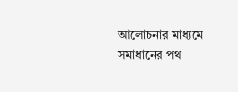আলোচনার মাধ্যমে সমাধানের পথ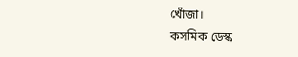খোঁজা।
কসমিক ডেস্ক